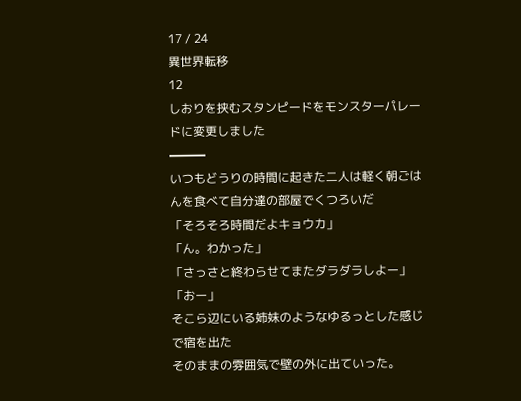17 / 24
異世界転移
12
しおりを挟むスタンピードをモンスターパレードに変更しました
━━━
いつもどうりの時間に起きた二人は軽く朝ごはんを食べて自分達の部屋でくつろいだ
「そろそろ時間だよキョウカ」
「ん。わかった」
「さっさと終わらせてまたダラダラしよー」
「おー」
そこら辺にいる姉妹のようなゆるっとした感じで宿を出た
そのままの雰囲気で壁の外に出ていった。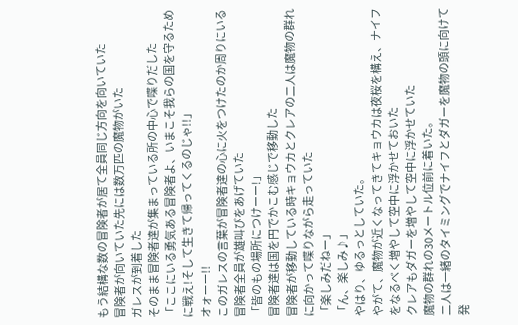もう結構な数の冒険者が居て全員同じ方向を向いていた
冒険者が向いていた先には数万匹の魔物がいた
ガレスが到着した
そのまま冒険者達が集まっている所の中心で喋りだした
「ここにいる勇気ある冒険者よ、いまこそ我らの国を守るために戦え!そして生きて帰ってくるのじゃ!!」
オォーー!!
このガレスの言葉が冒険者達の心に火をつけたのか周りにいる冒険者全員が雄叫びをあげていた
「皆のもの場所につけーー!」
冒険者達は国を円でかこむ感じで移動した
冒険者が移動している時キョウカとクレアの二人は魔物の群れに向かって喋りながら走っていた
「楽しみだねー」
「ん、楽しみ♪」
やはり、ゆるっとしていた。
やがて、魔物が近くなってきてキョウカは夜桜を構え、ナイフをなるべく増やして空中に浮かせておいた
クレアもダガーを増やして空中に浮かせていた
魔物の群れの30メートル位前に着いた。
二人は一緒のタイミングでナイフとダガーを魔物の頭に向けて発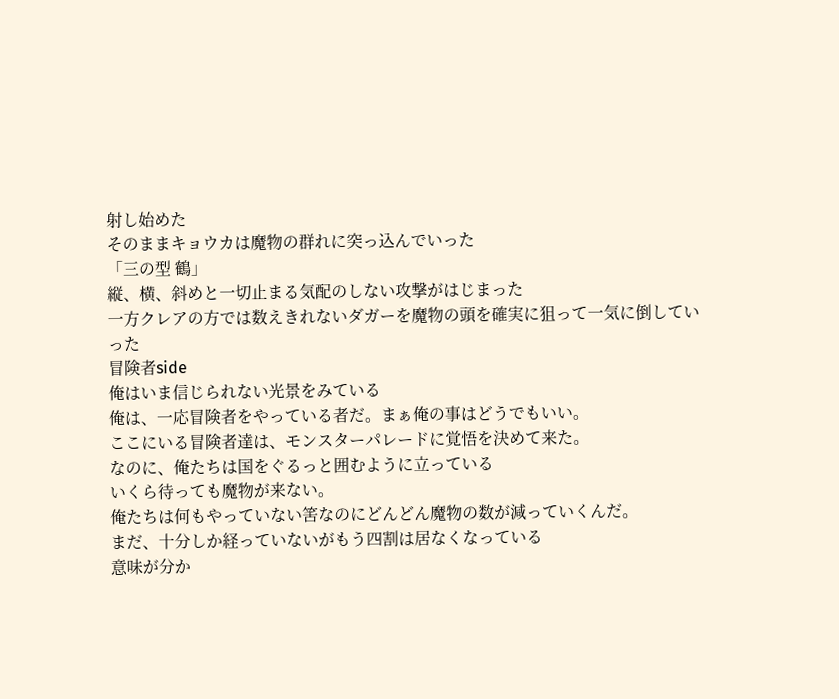射し始めた
そのままキョウカは魔物の群れに突っ込んでいった
「三の型 鶴」
縦、横、斜めと一切止まる気配のしない攻撃がはじまった
一方クレアの方では数えきれないダガーを魔物の頭を確実に狙って一気に倒していった
冒険者side
俺はいま信じられない光景をみている
俺は、一応冒険者をやっている者だ。まぁ俺の事はどうでもいい。
ここにいる冒険者達は、モンスターパレードに覚悟を決めて来た。
なのに、俺たちは国をぐるっと囲むように立っている
いくら待っても魔物が来ない。
俺たちは何もやっていない筈なのにどんどん魔物の数が減っていくんだ。
まだ、十分しか経っていないがもう四割は居なくなっている
意味が分か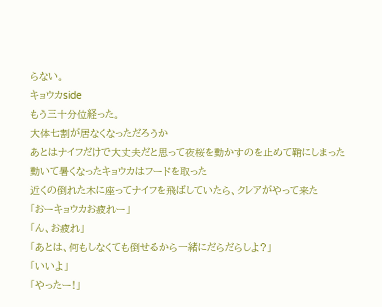らない。
キョウカside
もう三十分位経った。
大体七割が居なくなっただろうか
あとはナイフだけで大丈夫だと思って夜桜を動かすのを止めて鞘にしまった
動いて暑くなったキョウカはフードを取った
近くの倒れた木に座ってナイフを飛ばしていたら、クレアがやって来た
「おーキョウカお疲れー」
「ん、お疲れ」
「あとは、何もしなくても倒せるから一緒にだらだらしよ?」
「いいよ」
「やったー!」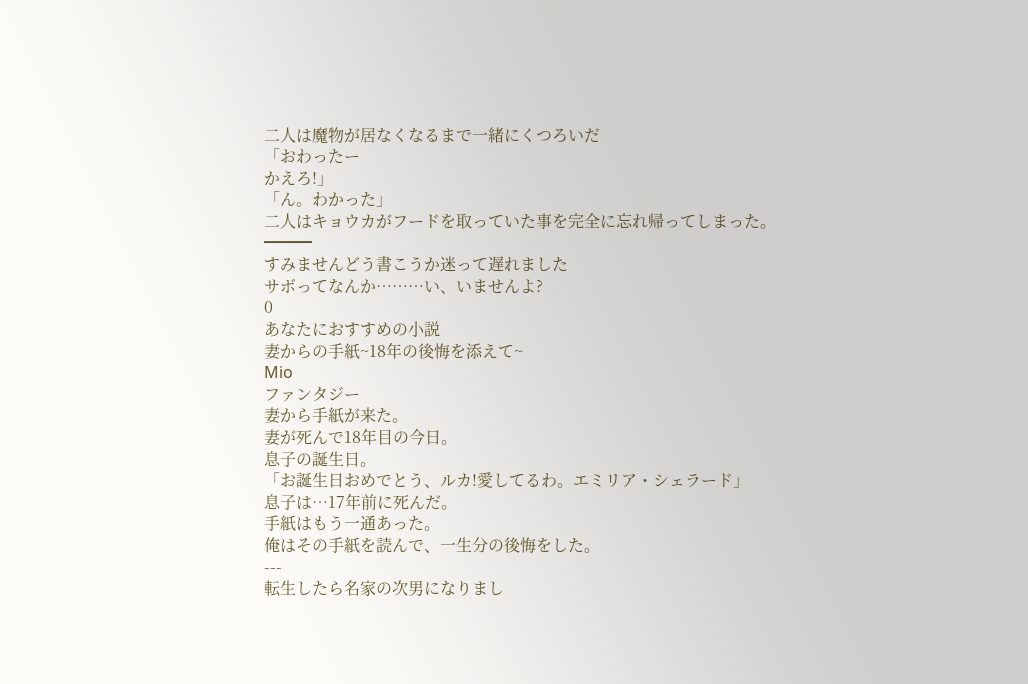二人は魔物が居なくなるまで一緒にくつろいだ
「おわったー
かえろ!」
「ん。わかった」
二人はキョウカがフードを取っていた事を完全に忘れ帰ってしまった。
━━━
すみませんどう書こうか迷って遅れました
サボってなんか………い、いませんよ?
0
あなたにおすすめの小説
妻からの手紙~18年の後悔を添えて~
Mio
ファンタジー
妻から手紙が来た。
妻が死んで18年目の今日。
息子の誕生日。
「お誕生日おめでとう、ルカ!愛してるわ。エミリア・シェラード」
息子は…17年前に死んだ。
手紙はもう一通あった。
俺はその手紙を読んで、一生分の後悔をした。
---
転生したら名家の次男になりまし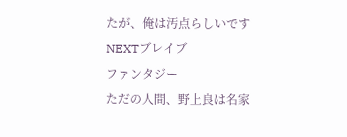たが、俺は汚点らしいです
NEXTブレイブ
ファンタジー
ただの人間、野上良は名家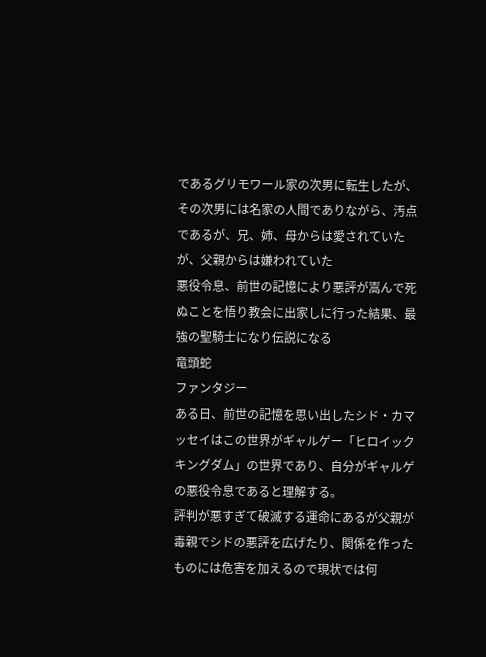であるグリモワール家の次男に転生したが、その次男には名家の人間でありながら、汚点であるが、兄、姉、母からは愛されていたが、父親からは嫌われていた
悪役令息、前世の記憶により悪評が嵩んで死ぬことを悟り教会に出家しに行った結果、最強の聖騎士になり伝説になる
竜頭蛇
ファンタジー
ある日、前世の記憶を思い出したシド・カマッセイはこの世界がギャルゲー「ヒロイックキングダム」の世界であり、自分がギャルゲの悪役令息であると理解する。
評判が悪すぎて破滅する運命にあるが父親が毒親でシドの悪評を広げたり、関係を作ったものには危害を加えるので現状では何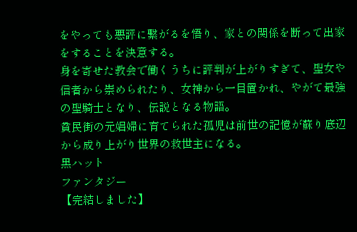をやっても悪評に繋がるを悟り、家との関係を断って出家をすることを決意する。
身を寄せた教会で働くうちに評判が上がりすぎて、聖女や信者から崇められたり、女神から一目置かれ、やがて最強の聖騎士となり、伝説となる物語。
貧民街の元娼婦に育てられた孤児は前世の記憶が蘇り底辺から成り上がり世界の救世主になる。
黒ハット
ファンタジー
【完結しました】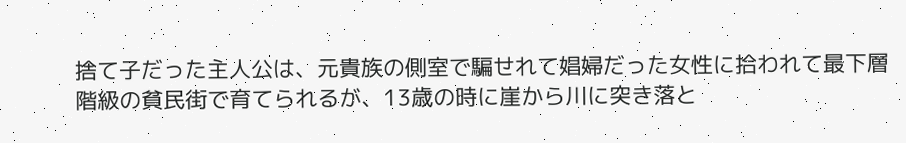捨て子だった主人公は、元貴族の側室で騙せれて娼婦だった女性に拾われて最下層階級の貧民街で育てられるが、13歳の時に崖から川に突き落と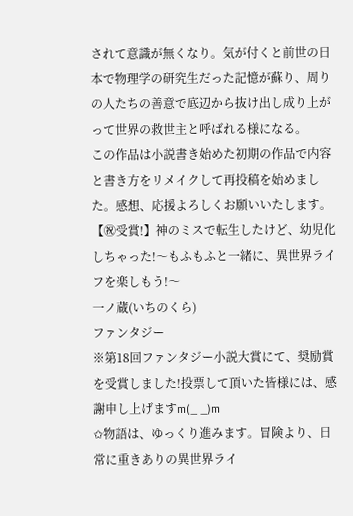されて意識が無くなり。気が付くと前世の日本で物理学の研究生だった記憶が蘇り、周りの人たちの善意で底辺から抜け出し成り上がって世界の救世主と呼ばれる様になる。
この作品は小説書き始めた初期の作品で内容と書き方をリメイクして再投稿を始めました。感想、応援よろしくお願いいたします。
【㊗受賞!】神のミスで転生したけど、幼児化しちゃった!〜もふもふと一緒に、異世界ライフを楽しもう!〜
一ノ蔵(いちのくら)
ファンタジー
※第18回ファンタジー小説大賞にて、奨励賞を受賞しました!投票して頂いた皆様には、感謝申し上げますm(_ _)m
✩物語は、ゆっくり進みます。冒険より、日常に重きありの異世界ライ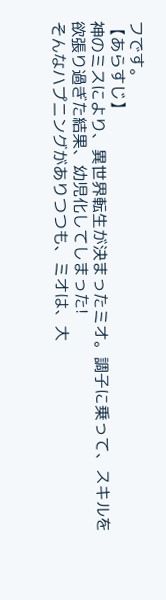フです。
【あらすじ】
神のミスにより、異世界転生が決まったミオ。調子に乗って、スキルを欲張り過ぎた結果、幼児化してしまった!
そんなハプニングがありつつも、ミオは、大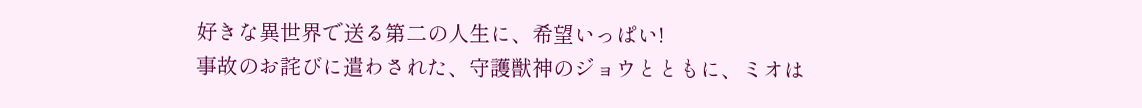好きな異世界で送る第二の人生に、希望いっぱい!
事故のお詫びに遣わされた、守護獣神のジョウとともに、ミオは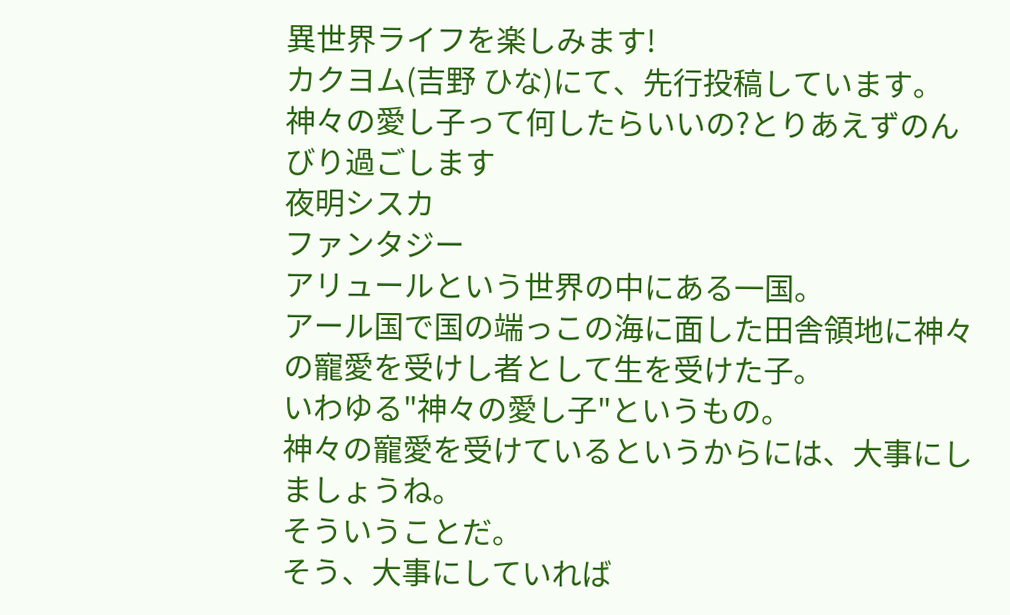異世界ライフを楽しみます!
カクヨム(吉野 ひな)にて、先行投稿しています。
神々の愛し子って何したらいいの?とりあえずのんびり過ごします
夜明シスカ
ファンタジー
アリュールという世界の中にある一国。
アール国で国の端っこの海に面した田舎領地に神々の寵愛を受けし者として生を受けた子。
いわゆる"神々の愛し子"というもの。
神々の寵愛を受けているというからには、大事にしましょうね。
そういうことだ。
そう、大事にしていれば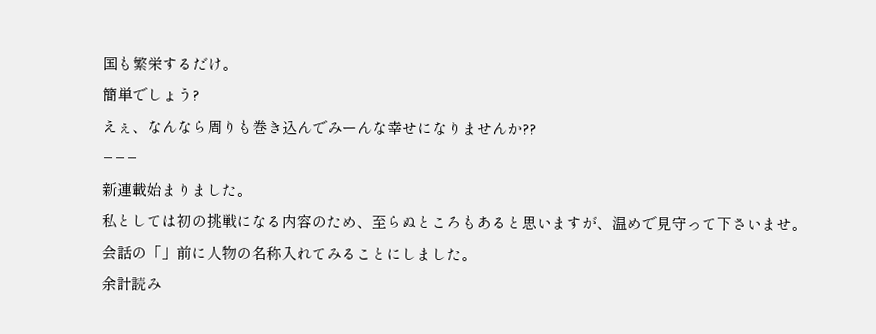国も繁栄するだけ。
簡単でしょう?
えぇ、なんなら周りも巻き込んでみーんな幸せになりませんか??
−−−
新連載始まりました。
私としては初の挑戦になる内容のため、至らぬところもあると思いますが、温めで見守って下さいませ。
会話の「」前に人物の名称入れてみることにしました。
余計読み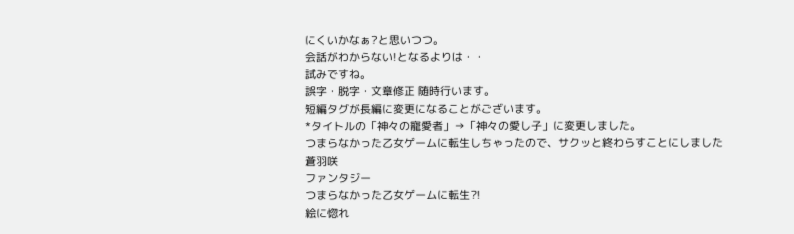にくいかなぁ?と思いつつ。
会話がわからない!となるよりは・・
試みですね。
誤字・脱字・文章修正 随時行います。
短編タグが長編に変更になることがございます。
*タイトルの「神々の寵愛者」→「神々の愛し子」に変更しました。
つまらなかった乙女ゲームに転生しちゃったので、サクッと終わらすことにしました
蒼羽咲
ファンタジー
つまらなかった乙女ゲームに転生⁈
絵に惚れ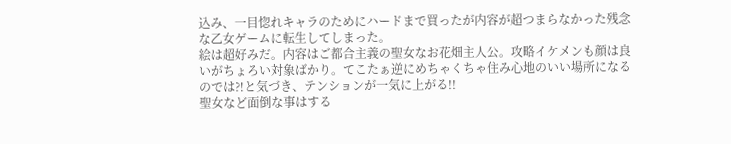込み、一目惚れキャラのためにハードまで買ったが内容が超つまらなかった残念な乙女ゲームに転生してしまった。
絵は超好みだ。内容はご都合主義の聖女なお花畑主人公。攻略イケメンも顔は良いがちょろい対象ばかり。てこたぁ逆にめちゃくちゃ住み心地のいい場所になるのでは⁈と気づき、テンションが一気に上がる!!
聖女など面倒な事はする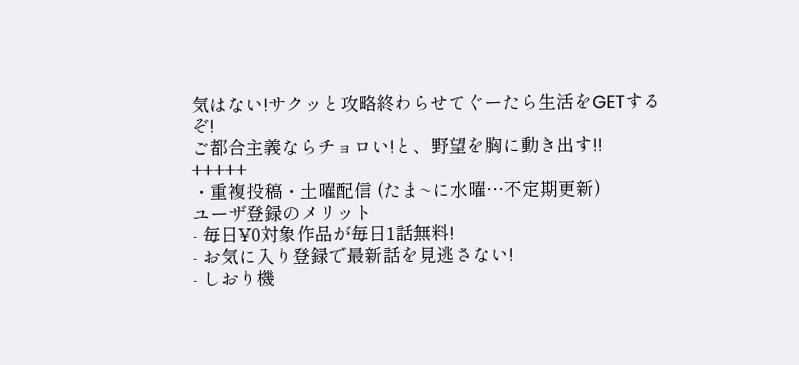気はない!サクッと攻略終わらせてぐーたら生活をGETするぞ!
ご都合主義ならチョロい!と、野望を胸に動き出す!!
+++++
・重複投稿・土曜配信 (たま~に水曜…不定期更新)
ユーザ登録のメリット
- 毎日¥0対象作品が毎日1話無料!
- お気に入り登録で最新話を見逃さない!
- しおり機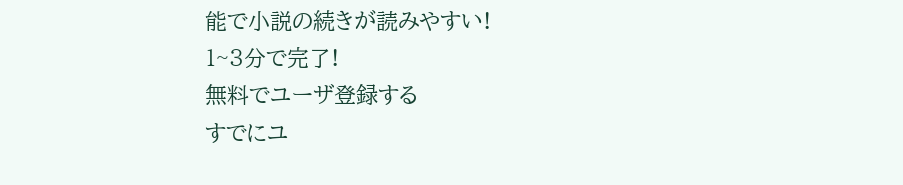能で小説の続きが読みやすい!
1~3分で完了!
無料でユーザ登録する
すでにユ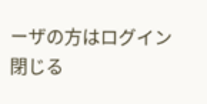ーザの方はログイン
閉じる